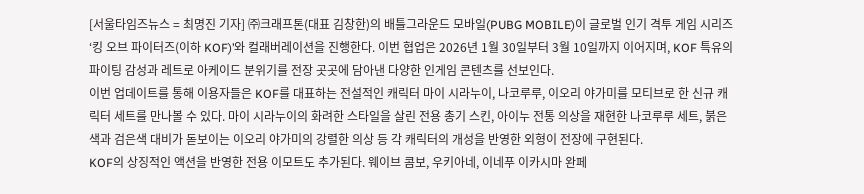[서울타임즈뉴스 = 최명진 기자] ㈜크래프톤(대표 김창한)의 배틀그라운드 모바일(PUBG MOBILE)이 글로벌 인기 격투 게임 시리즈 ‘킹 오브 파이터즈(이하 KOF)’와 컬래버레이션을 진행한다. 이번 협업은 2026년 1월 30일부터 3월 10일까지 이어지며, KOF 특유의 파이팅 감성과 레트로 아케이드 분위기를 전장 곳곳에 담아낸 다양한 인게임 콘텐츠를 선보인다.
이번 업데이트를 통해 이용자들은 KOF를 대표하는 전설적인 캐릭터 마이 시라누이, 나코루루, 이오리 야가미를 모티브로 한 신규 캐릭터 세트를 만나볼 수 있다. 마이 시라누이의 화려한 스타일을 살린 전용 총기 스킨, 아이누 전통 의상을 재현한 나코루루 세트, 붉은색과 검은색 대비가 돋보이는 이오리 야가미의 강렬한 의상 등 각 캐릭터의 개성을 반영한 외형이 전장에 구현된다.
KOF의 상징적인 액션을 반영한 전용 이모트도 추가된다. 웨이브 콤보, 우키아네, 이네푸 이카시마 완페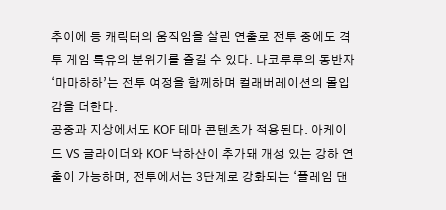추이에 등 캐릭터의 움직임을 살린 연출로 전투 중에도 격투 게임 특유의 분위기를 즐길 수 있다. 나코루루의 동반자 ‘마마하하’는 전투 여정을 함께하며 컬래버레이션의 몰입감을 더한다.
공중과 지상에서도 KOF 테마 콘텐츠가 적용된다. 아케이드 VS 글라이더와 KOF 낙하산이 추가돼 개성 있는 강하 연출이 가능하며, 전투에서는 3단계로 강화되는 ‘플레임 댄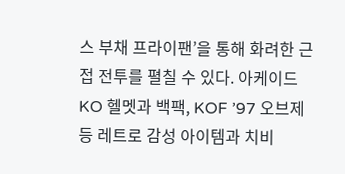스 부채 프라이팬’을 통해 화려한 근접 전투를 펼칠 수 있다. 아케이드 KO 헬멧과 백팩, KOF ’97 오브제 등 레트로 감성 아이템과 치비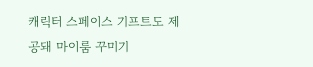캐릭터 스페이스 기프트도 제공돼 마이룸 꾸미기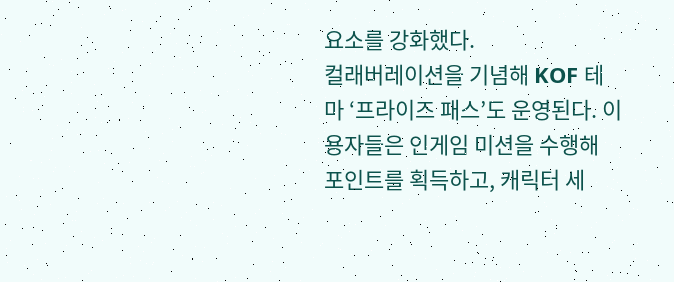요소를 강화했다.
컬래버레이션을 기념해 KOF 테마 ‘프라이즈 패스’도 운영된다. 이용자들은 인게임 미션을 수행해 포인트를 획득하고, 캐릭터 세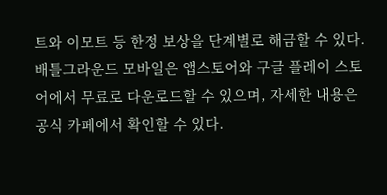트와 이모트 등 한정 보상을 단계별로 해금할 수 있다. 배틀그라운드 모바일은 앱스토어와 구글 플레이 스토어에서 무료로 다운로드할 수 있으며, 자세한 내용은 공식 카페에서 확인할 수 있다.